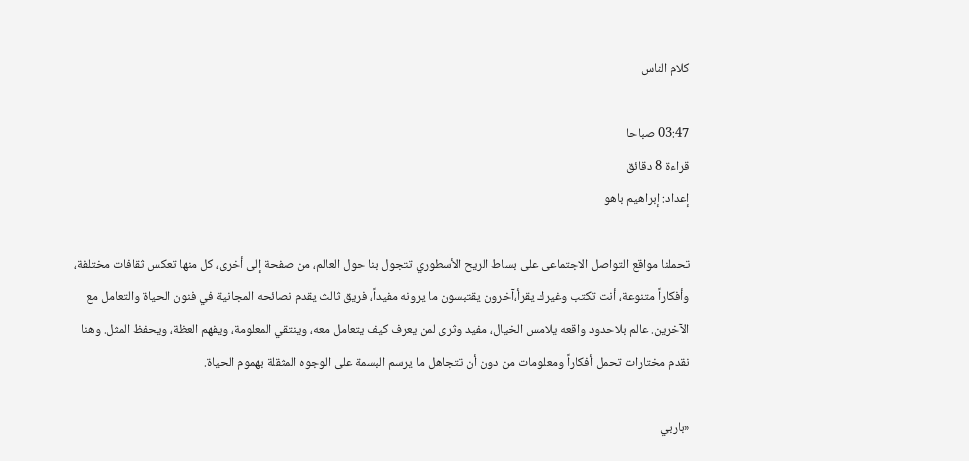كلام الناس

03:47 صباحا
قراءة 8 دقائق
إعداد: إبراهيم باهو

تحملنا مواقع التواصل الاجتماعى على بساط الريح الأسطوري تتجول بنا حول العالم، من صفحة إلى أخرى، كل منها تعكس ثقافات مختلفة، وأفكاراً متنوعة، أنت تكتب وغيرك يقرأ،آخرون يقتبسون ما يرونه مفيداً، فريق ثالث يقدم نصائحه المجانية في فنون الحياة والتعامل مع الآخرين. عالم بلاحدود واقعه يلامس الخيال، مفيد وثرى لمن يعرف كيف يتعامل معه، وينتقي المعلومة، ويفهم العظة، ويحفظ المثل. وهنا نقدم مختارات تحمل أفكاراً ومعلومات من دون أن تتجاهل ما يرسم البسمة على الوجوه المثقلة بهموم الحياة.

«باربي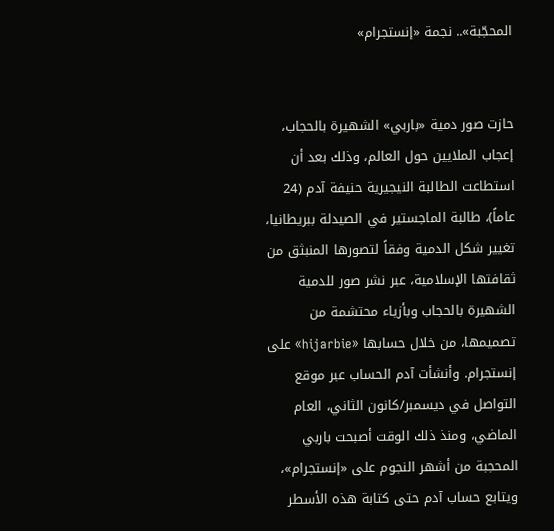المحجّبة».. نجمة «إنستجرام»


حازت صور دمية «باربي» الشهيرة بالحجاب، إعجاب الملايين حول العالم، وذلك بعد أن استطاعت الطالبة النيجيرية حنيفة آدم (24 عاماً)، طالبة الماجستير في الصيدلة ببريطانيا، تغيير شكل الدمية وفقاً لتصورها المنبثق من ثقافتها الإسلامية، عبر نشر صور للدمية الشهيرة بالحجاب وبأزياء محتشمة من تصميمها، من خلال حسابها «hijarbie» على إنستجرام. وأنشأت آدم الحساب عبر موقع التواصل في ديسمبر/كانون الثاني، العام الماضي، ومنذ ذلك الوقت أصبحت باربي المحجبة من أشهر النجوم على «إنستجرام»، ويتابع حساب آدم حتى كتابة هذه الأسطر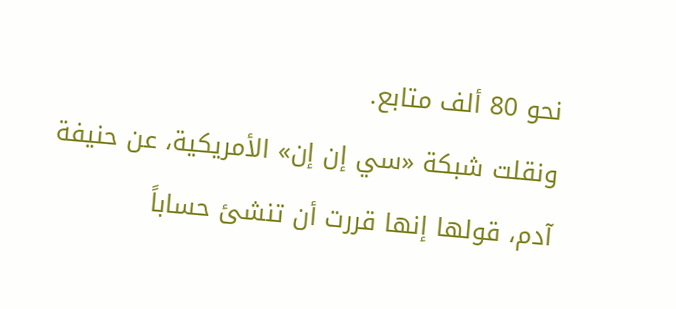نحو 80 ألف متابع.
ونقلت شبكة «سي إن إن» الأمريكية، عن حنيفة آدم، قولها إنها قررت أن تنشئ حساباً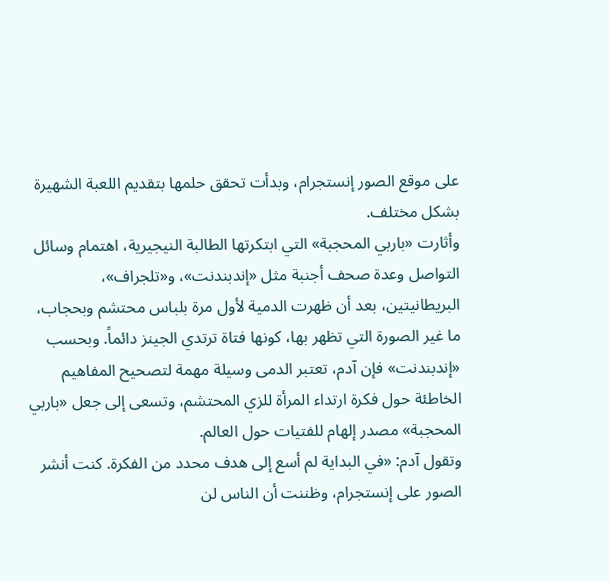على موقع الصور إنستجرام، وبدأت تحقق حلمها بتقديم اللعبة الشهيرة بشكل مختلف.
وأثارت «باربي المحجبة» التي ابتكرتها الطالبة النيجيرية، اهتمام وسائل التواصل وعدة صحف أجنبة مثل «إندبندنت»، و«تلجراف»، البريطانيتين، بعد أن ظهرت الدمية لأول مرة بلباس محتشم وبحجاب، ما غير الصورة التي تظهر بها، كونها فتاة ترتدي الجينز دائماً. وبحسب «إندبندنت» فإن آدم، تعتبر الدمى وسيلة مهمة لتصحيح المفاهيم الخاطئة حول فكرة ارتداء المرأة للزي المحتشم، وتسعى إلى جعل «باربي المحجبة» مصدر إلهام للفتيات حول العالم.
وتقول آدم: «في البداية لم أسع إلى هدف محدد من الفكرة. كنت أنشر الصور على إنستجرام، وظننت أن الناس لن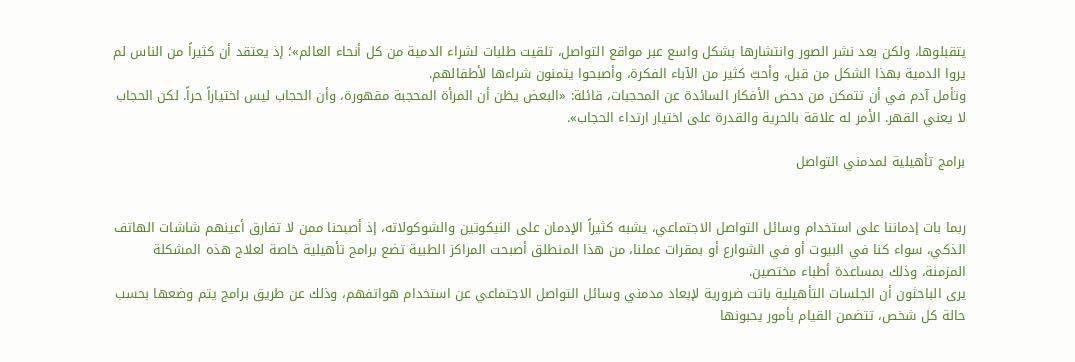يتقبلوها، ولكن بعد نشر الصور وانتشارها بشكل واسع عبر مواقع التواصل، تلقيت طلبات لشراء الدمية من كل أنحاء العالم»؛ إذ يعتقد أن كثيراً من الناس لم يروا الدمية بهذا الشكل من قبل، وأحبّ كثير من الآباء الفكرة، وأصبحوا يتمنون شراءها لأطفالهم.
وتأمل آدم في أن تتمكن من دحض الأفكار السائدة عن المحجبات، قائلة: «البعض يظن أن المرأة المحجبة مقهورة، وأن الحجاب ليس اختياراً حراً. لكن الحجاب لا يعني القهر. الأمر له علاقة بالحرية والقدرة على اختيار ارتداء الحجاب».

برامج تأهيلية لمدمني التواصل


ربما بات إدماننا على استخدام وسائل التواصل الاجتماعي، يشبه كثيراً الإدمان على النيكوتين والشوكولاته، إذ أصبحنا ممن لا تفارق أعينهم شاشات الهاتف الذكي، سواء كنا في البيوت أو في الشوارع أو بمقرات عملنا، من هذا المنطلق أصبحت المراكز الطبية تضع برامج تأهيلية خاصة لعلاج هذه المشكلة المزمنة، وذلك بمساعدة أطباء مختصين.
يرى الباحثون أن الجلسات التأهيلية باتت ضرورية لإبعاد مدمني وسائل التواصل الاجتماعي عن استخدام هواتفهم، وذلك عن طريق برامج يتم وضعها بحسب حالة كل شخص، تتضمن القيام بأمور يحبونها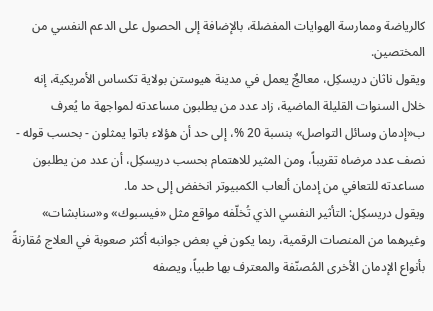كالرياضة وممارسة الهوايات المفضلة، بالإضافة إلى الحصول على الدعم النفسي من المختصين.
ويقول ناثان دريسكِل، معالجٌ يعمل في مدينة هيوستن بولاية تكساس الأمريكية، إنه خلال السنوات القليلة الماضية، زاد عدد من يطلبون مساعدته لمواجهة ما يُعرف ب«إدمان وسائل التواصل» بنسبة 20 %، إلى حد أن هؤلاء باتوا يمثلون - بحسب قوله - نصف عدد مرضاه تقريباً، ومن المثير للاهتمام بحسب دريسكِل، أن عدد من يطلبون مساعدته للتعافي من إدمان ألعاب الكمبيوتر انخفض إلى حد ما.
ويقول دريسكِل: التأثير النفسي الذي تُخلّفه مواقع مثل «فيسبوك» و«سنابشات» وغيرهما من المنصات الرقمية، ربما يكون في بعض جوانبه أكثر صعوبة في العلاج مُقارنةً بأنواع الإدمان الأخرى المُصنّفة والمعترف بها طبياً، ويصفه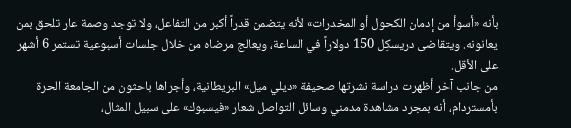بأنه «أسوأ من إدمان الكحول أو المخدرات» لأنه يتضمن قدراً أكبر من التفاعل، ولا توجد وصمة عار تلحق بمن يعانونه. ويتقاضى دريسكِل 150 دولاراً في الساعة، ويعالج مرضاه من خلال جلسات أسبوعية تستمر 6 أشهر على الأقل.
من جانب آخر أظهرت دراسة نشرتها صحيفة «ديلي ميل» البريطانية، وأجراها باحثون من الجامعة الحرة بأمستردام، أنه بمجرد مشاهدة مدمني وسائل التواصل شعار «فيسبوك» على سبيل المثال،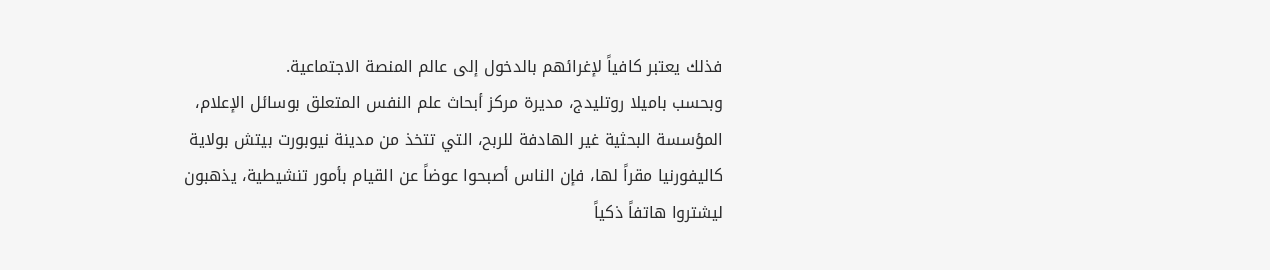فذلك يعتبر كافياً لإغرائهم بالدخول إلى عالم المنصة الاجتماعية.
وبحسب باميلا روتليدج، مديرة مركز أبحاث علم النفس المتعلق بوسائل الإعلام، المؤسسة البحثية غير الهادفة للربح، التي تتخذ من مدينة نيوبورت بيتش بولاية كاليفورنيا مقراً لها، فإن الناس أصبحوا عوضاً عن القيام بأمور تنشيطية، يذهبون ليشتروا هاتفاً ذكياً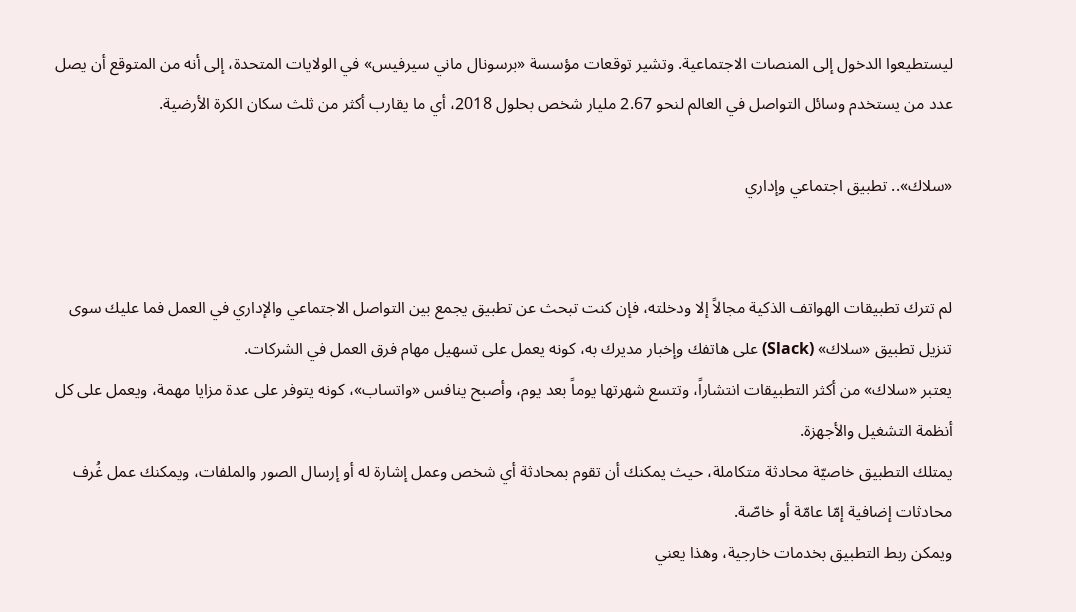ليستطيعوا الدخول إلى المنصات الاجتماعية. وتشير توقعات مؤسسة «برسونال ماني سيرفيس» في الولايات المتحدة، إلى أنه من المتوقع أن يصل عدد من يستخدم وسائل التواصل في العالم لنحو 2.67 مليار شخص بحلول 2018، أي ما يقارب أكثر من ثلث سكان الكرة الأرضية.

«سلاك».. تطبيق اجتماعي وإداري


لم تترك تطبيقات الهواتف الذكية مجالاً إلا ودخلته، فإن كنت تبحث عن تطبيق يجمع بين التواصل الاجتماعي والإداري في العمل فما عليك سوى تنزيل تطبيق «سلاك» (Slack) على هاتفك وإخبار مديرك به، كونه يعمل على تسهيل مهام فرق العمل في الشركات.
يعتبر «سلاك» من أكثر التطبيقات انتشاراً، وتتسع شهرتها يوماً بعد يوم، وأصبح ينافس «واتساب»، كونه يتوفر على عدة مزايا مهمة، ويعمل على كل أنظمة التشغيل والأجهزة.
يمتلك التطبيق خاصيّة محادثة متكاملة، حيث يمكنك أن تقوم بمحادثة أي شخص وعمل إشارة له أو إرسال الصور والملفات، ويمكنك عمل غُرف محادثات إضافية إمّا عامّة أو خاصّة.
ويمكن ربط التطبيق بخدمات خارجية، وهذا يعني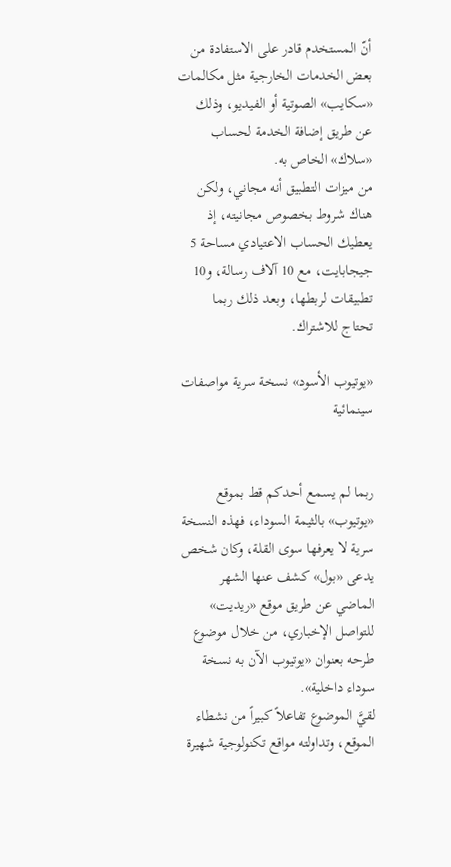أنّ المستخدم قادر على الاستفادة من بعض الخدمات الخارجية مثل مكالمات «سكايب» الصوتية أو الفيديو، وذلك عن طريق إضافة الخدمة لحساب «سلاك» الخاص به.
من ميزات التطبيق أنه مجاني، ولكن هناك شروط بخصوص مجانيته، إذ يعطيك الحساب الاعتيادي مساحة 5 جيجابايت، مع 10 آلاف رسالة، و10 تطبيقات لربطها، وبعد ذلك ربما تحتاج للاشتراك.

«يوتيوب الأسود» نسخة سرية مواصفات سينمائية


ربما لم يسمع أحدكم قط بموقع «يوتيوب» بالثيمة السوداء، فهذه النسخة سرية لا يعرفها سوى القلة، وكان شخص يدعى «بول» كشف عنها الشهر الماضي عن طريق موقع «ريديت» للتواصل الإخباري، من خلال موضوع طرحه بعنوان «يوتيوب الآن به نسخة سوداء داخلية».
لقيَّ الموضوع تفاعلاً كبيراً من نشطاء الموقع، وتداولته مواقع تكنولوجية شهيرة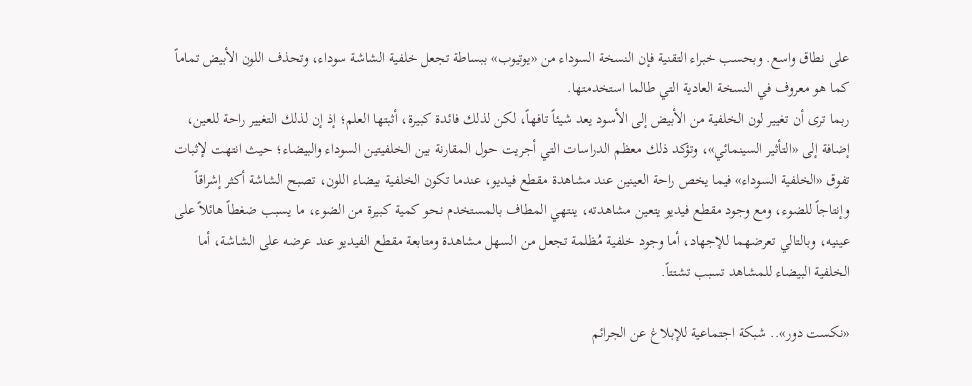على نطاق واسع. وبحسب خبراء التقنية فإن النسخة السوداء من «يوتيوب» ببساطة تجعل خلفية الشاشة سوداء، وتحذف اللون الأبيض تماماً كما هو معروف في النسخة العادية التي طالما استخدمتها.
ربما ترى أن تغيير لون الخلفية من الأبيض إلى الأسود يعد شيئاً تافهاً، لكن لذلك فائدة كبيرة، أثبتها العلم؛ إذ إن لذلك التغيير راحة للعين، إضافة إلى «التأثير السينمائي»، وتؤكد ذلك معظم الدراسات التي أجريت حول المقارنة بين الخلفيتين السوداء والبيضاء؛ حيث انتهت لإثبات تفوق «الخلفية السوداء» فيما يخص راحة العينين عند مشاهدة مقطع فيديو، عندما تكون الخلفية بيضاء اللون، تصبح الشاشة أكثر إشراقاً وإنتاجاً للضوء، ومع وجود مقطع فيديو يتعين مشاهدته، ينتهي المطاف بالمستخدم نحو كمية كبيرة من الضوء، ما يسبب ضغطاً هائلاً على عينيه، وبالتالي تعرضهما للإجهاد، أما وجود خلفية مُظلمة تجعل من السهل مشاهدة ومتابعة مقطع الفيديو عند عرضه على الشاشة، أما الخلفية البيضاء للمشاهد تسبب تشتتاً.

«نكست دور».. شبكة اجتماعية للإبلاغ عن الجرائم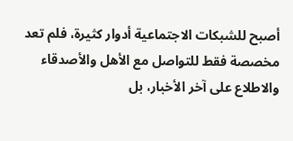أصبح للشبكات الاجتماعية أدوار كثيرة، فلم تعد مخصصة فقط للتواصل مع الأهل والأصدقاء والاطلاع على آخر الأخبار، بل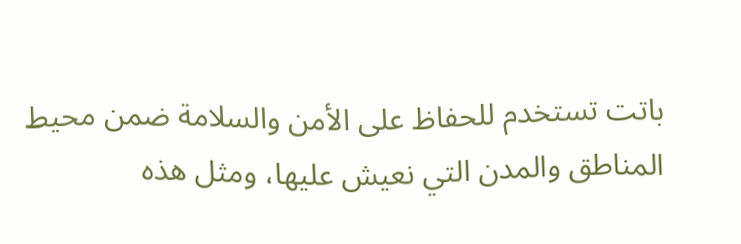باتت تستخدم للحفاظ على الأمن والسلامة ضمن محيط المناطق والمدن التي نعيش عليها، ومثل هذه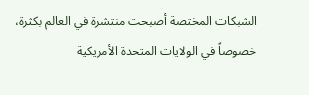الشبكات المختصة أصبحت منتشرة في العالم بكثرة، خصوصاً في الولايات المتحدة الأمريكية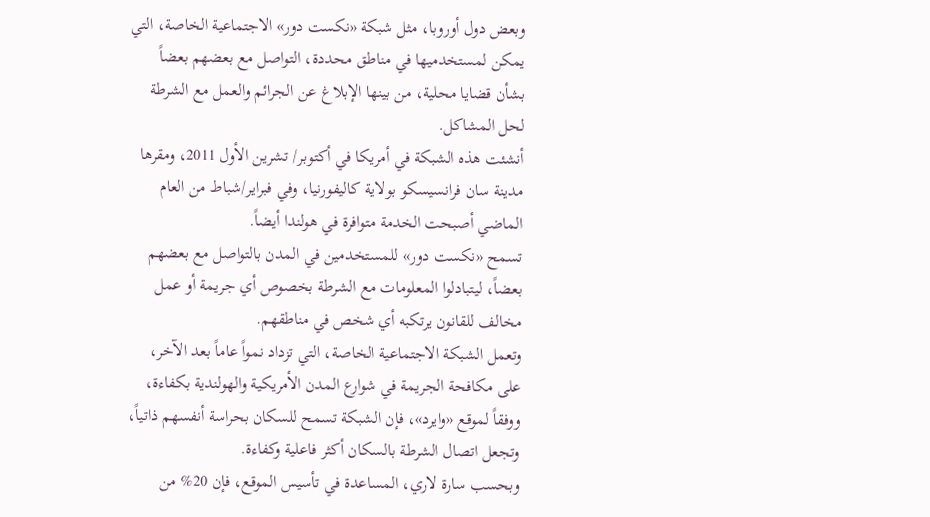وبعض دول أوروبا، مثل شبكة «نكست دور» الاجتماعية الخاصة، التي يمكن لمستخدميها في مناطق محددة، التواصل مع بعضهم بعضاً بشأن قضايا محلية، من بينها الإبلاغ عن الجرائم والعمل مع الشرطة لحل المشاكل.
أنشئت هذه الشبكة في أمريكا في أكتوبر/ تشرين الأول 2011، ومقرها مدينة سان فرانسيسكو بولاية كاليفورنيا، وفي فبراير/شباط من العام الماضي أصبحت الخدمة متوافرة في هولندا أيضاً.
تسمح «نكست دور» للمستخدمين في المدن بالتواصل مع بعضهم بعضاً، ليتبادلوا المعلومات مع الشرطة بخصوص أي جريمة أو عمل مخالف للقانون يرتكبه أي شخص في مناطقهم.
وتعمل الشبكة الاجتماعية الخاصة، التي تزداد نمواً عاماً بعد الآخر، على مكافحة الجريمة في شوارع المدن الأمريكية والهولندية بكفاءة، ووفقاً لموقع «وايرد»، فإن الشبكة تسمح للسكان بحراسة أنفسهم ذاتياً، وتجعل اتصال الشرطة بالسكان أكثر فاعلية وكفاءة.
وبحسب سارة لاري، المساعدة في تأسيس الموقع، فإن 20% من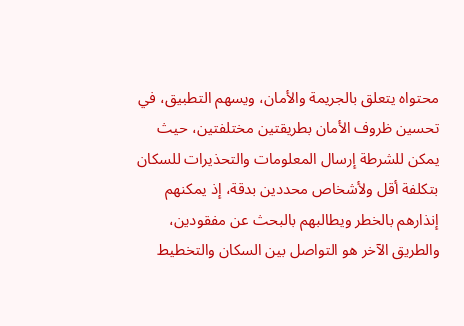محتواه يتعلق بالجريمة والأمان، ويسهم التطبيق، في تحسين ظروف الأمان بطريقتين مختلفتين، حيث يمكن للشرطة إرسال المعلومات والتحذيرات للسكان بتكلفة أقل ولأشخاص محددين بدقة، إذ يمكنهم إنذارهم بالخطر ويطالبهم بالبحث عن مفقودين، والطريق الآخر هو التواصل بين السكان والتخطيط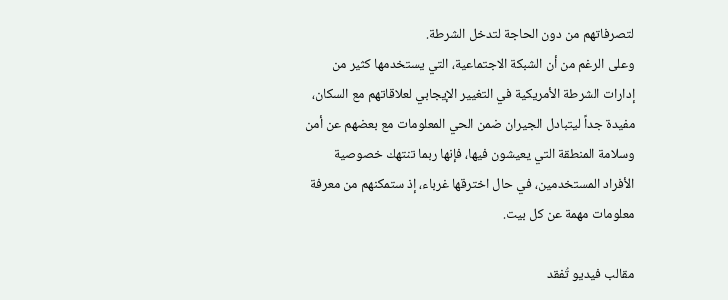لتصرفاتهم من دون الحاجة لتدخل الشرطة.
وعلى الرغم من أن الشبكة الاجتماعية، التي يستخدمها كثير من إدارات الشرطة الأمريكية في التغيير الإيجابي لعلاقاتهم مع السكان، مفيدة جداً ليتبادل الجيران ضمن الحي المعلومات مع بعضهم عن أمن وسلامة المنطقة التي يعيشون فيها، فإنها ربما تنتهك خصوصية الأفراد المستخدمين، في حال اخترقها غرباء، إذ ستمكنهم من معرفة معلومات مهمة عن كل بيت.

مقالب فيديو تُفقد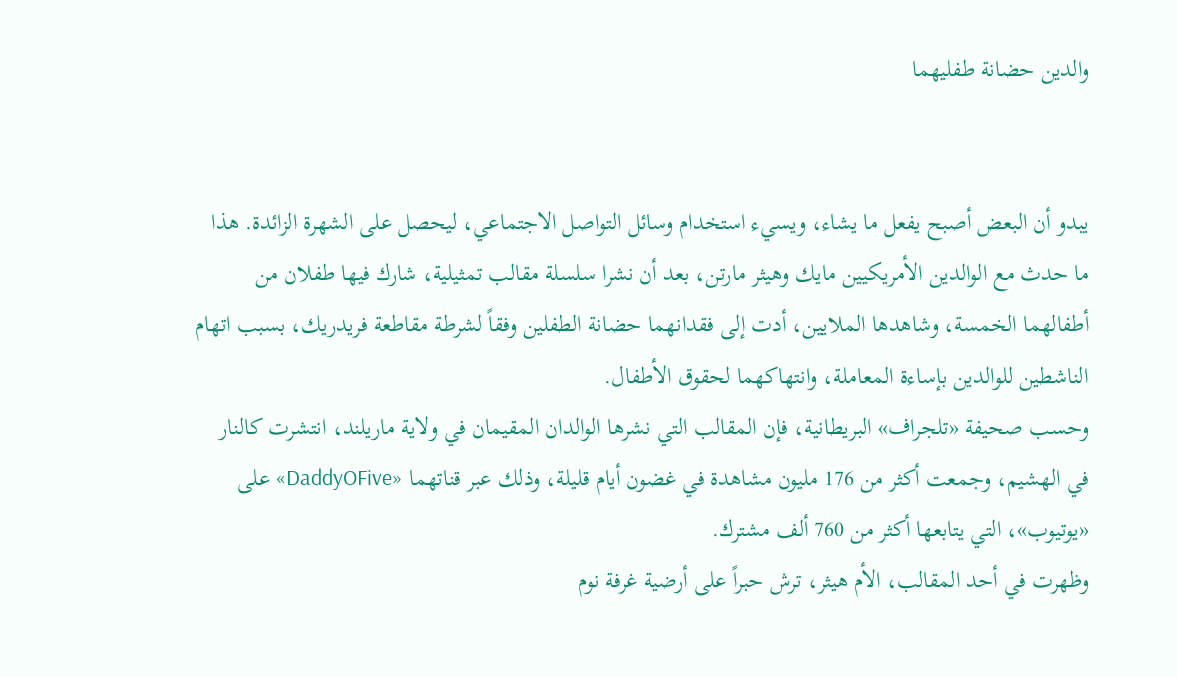والدين حضانة طفليهما


يبدو أن البعض أصبح يفعل ما يشاء، ويسيء استخدام وسائل التواصل الاجتماعي، ليحصل على الشهرة الزائدة. هذا ما حدث مع الوالدين الأمريكيين مايك وهيثر مارتن، بعد أن نشرا سلسلة مقالب تمثيلية، شارك فيها طفلان من أطفالهما الخمسة، وشاهدها الملايين، أدت إلى فقدانهما حضانة الطفلين وفقاً لشرطة مقاطعة فريدريك، بسبب اتهام الناشطين للوالدين بإساءة المعاملة، وانتهاكهما لحقوق الأطفال.
وحسب صحيفة «تلجراف» البريطانية، فإن المقالب التي نشرها الوالدان المقيمان في ولاية ماريلند، انتشرت كالنار في الهشيم، وجمعت أكثر من 176 مليون مشاهدة في غضون أيام قليلة، وذلك عبر قناتهما «DaddyOFive» على «يوتيوب»، التي يتابعها أكثر من 760 ألف مشترك.
وظهرت في أحد المقالب، الأم هيثر، ترش حبراً على أرضية غرفة نوم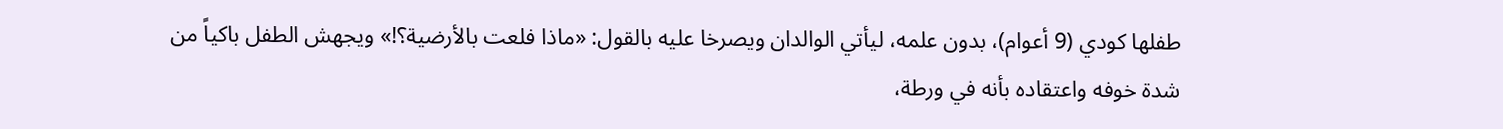طفلها كودي (9 أعوام)، بدون علمه، ليأتي الوالدان ويصرخا عليه بالقول: «ماذا فلعت بالأرضية؟!» ويجهش الطفل باكياً من شدة خوفه واعتقاده بأنه في ورطة،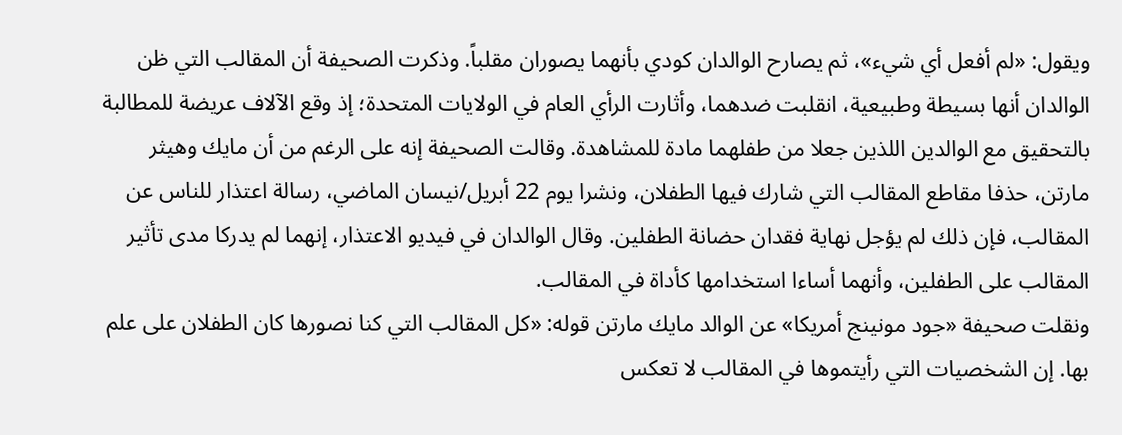ويقول: «لم أفعل أي شيء»، ثم يصارح الوالدان كودي بأنهما يصوران مقلباً. وذكرت الصحيفة أن المقالب التي ظن الوالدان أنها بسيطة وطبيعية، انقلبت ضدهما، وأثارت الرأي العام في الولايات المتحدة؛ إذ وقع الآلاف عريضة للمطالبة بالتحقيق مع الوالدين اللذين جعلا من طفلهما مادة للمشاهدة. وقالت الصحيفة إنه على الرغم من أن مايك وهيثر مارتن، حذفا مقاطع المقالب التي شارك فيها الطفلان، ونشرا يوم 22 أبريل/نيسان الماضي، رسالة اعتذار للناس عن المقالب، فإن ذلك لم يؤجل نهاية فقدان حضانة الطفلين. وقال الوالدان في فيديو الاعتذار، إنهما لم يدركا مدى تأثير المقالب على الطفلين، وأنهما أساءا استخدامها كأداة في المقالب.
ونقلت صحيفة «جود مونينج أمريكا» عن الوالد مايك مارتن قوله: «كل المقالب التي كنا نصورها كان الطفلان على علم بها. إن الشخصيات التي رأيتموها في المقالب لا تعكس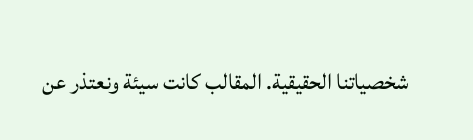شخصياتنا الحقيقية. المقالب كانت سيئة ونعتذر عن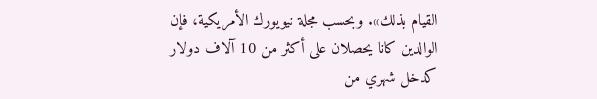القيام بذلك». وبحسب مجلة نيويورك الأمريكية، فإن الوالدين كانا يحصلان على أكثر من 10 آلاف دولار كدخل شهري من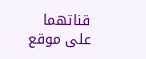قناتهما على موقع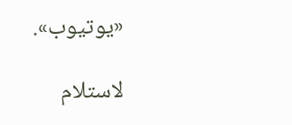«يوتيوب».

لاستلام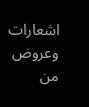اشعارات وعروض من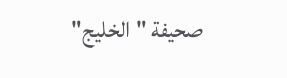صحيفة "الخليج"